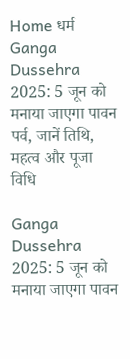Home धर्म Ganga Dussehra 2025: 5 जून को मनाया जाएगा पावन पर्व, जानें तिथि, महत्व और पूजा विधि

Ganga Dussehra 2025: 5 जून को मनाया जाएगा पावन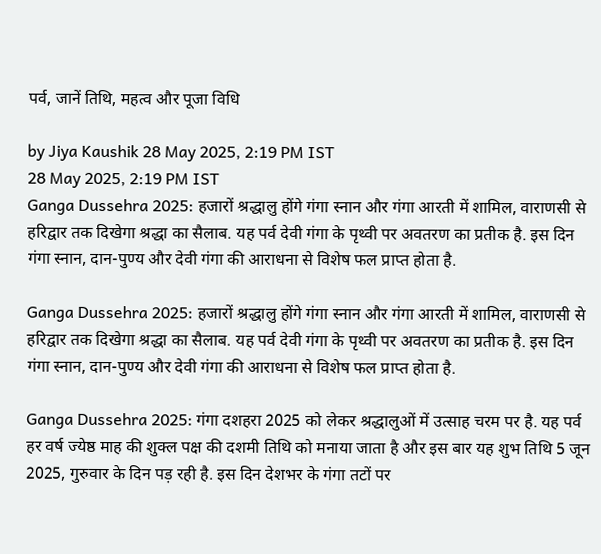पर्व, जानें तिथि, महत्व और पूजा विधि

by Jiya Kaushik 28 May 2025, 2:19 PM IST
28 May 2025, 2:19 PM IST
Ganga Dussehra 2025: हजारों श्रद्धालु होंगे गंगा स्नान और गंगा आरती में शामिल, वाराणसी से हरिद्वार तक दिखेगा श्रद्धा का सैलाब. यह पर्व देवी गंगा के पृथ्वी पर अवतरण का प्रतीक है. इस दिन गंगा स्नान, दान-पुण्य और देवी गंगा की आराधना से विशेष फल प्राप्त होता है.

Ganga Dussehra 2025: हजारों श्रद्धालु होंगे गंगा स्नान और गंगा आरती में शामिल, वाराणसी से हरिद्वार तक दिखेगा श्रद्धा का सैलाब. यह पर्व देवी गंगा के पृथ्वी पर अवतरण का प्रतीक है. इस दिन गंगा स्नान, दान-पुण्य और देवी गंगा की आराधना से विशेष फल प्राप्त होता है.

Ganga Dussehra 2025: गंगा दशहरा 2025 को लेकर श्रद्धालुओं में उत्साह चरम पर है. यह पर्व हर वर्ष ज्येष्ठ माह की शुक्ल पक्ष की दशमी तिथि को मनाया जाता है और इस बार यह शुभ तिथि 5 जून 2025, गुरुवार के दिन पड़ रही है. इस दिन देशभर के गंगा तटों पर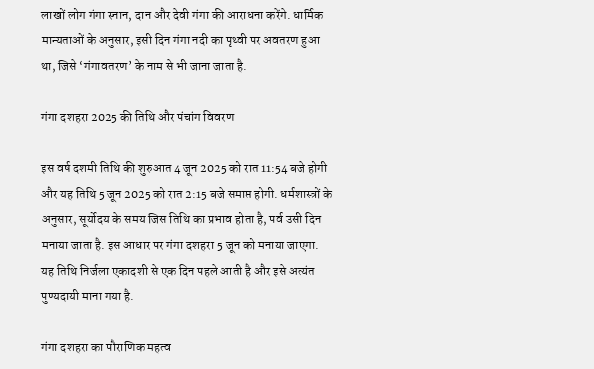लाखों लोग गंगा स्नान, दान और देवी गंगा की आराधना करेंगे. धार्मिक मान्यताओं के अनुसार, इसी दिन गंगा नदी का पृथ्वी पर अवतरण हुआ था, जिसे ‘गंगावतरण’ के नाम से भी जाना जाता है.

गंगा दशहरा 2025 की तिथि और पंचांग विवरण

इस वर्ष दशमी तिथि की शुरुआत 4 जून 2025 को रात 11:54 बजे होगी और यह तिथि 5 जून 2025 को रात 2:15 बजे समाप्त होगी. धर्मशास्त्रों के अनुसार, सूर्योदय के समय जिस तिथि का प्रभाव होता है, पर्व उसी दिन मनाया जाता है. इस आधार पर गंगा दशहरा 5 जून को मनाया जाएगा. यह तिथि निर्जला एकादशी से एक दिन पहले आती है और इसे अत्यंत पुण्यदायी माना गया है.

गंगा दशहरा का पौराणिक महत्व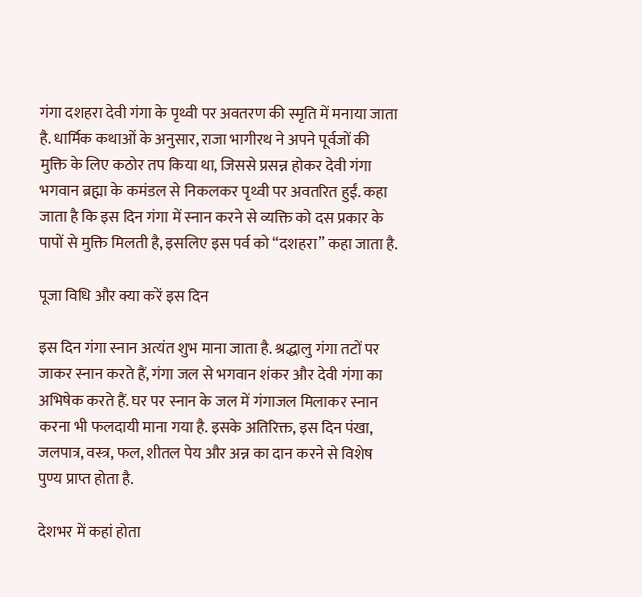गंगा दशहरा देवी गंगा के पृथ्वी पर अवतरण की स्मृति में मनाया जाता है. धार्मिक कथाओं के अनुसार, राजा भागीरथ ने अपने पूर्वजों की मुक्ति के लिए कठोर तप किया था, जिससे प्रसन्न होकर देवी गंगा भगवान ब्रह्मा के कमंडल से निकलकर पृथ्वी पर अवतरित हुईं. कहा जाता है कि इस दिन गंगा में स्नान करने से व्यक्ति को दस प्रकार के पापों से मुक्ति मिलती है, इसलिए इस पर्व को “दशहरा” कहा जाता है.

पूजा विधि और क्या करें इस दिन

इस दिन गंगा स्नान अत्यंत शुभ माना जाता है. श्रद्धालु गंगा तटों पर जाकर स्नान करते हैं, गंगा जल से भगवान शंकर और देवी गंगा का अभिषेक करते हैं. घर पर स्नान के जल में गंगाजल मिलाकर स्नान करना भी फलदायी माना गया है. इसके अतिरिक्त, इस दिन पंखा, जलपात्र, वस्त्र, फल, शीतल पेय और अन्न का दान करने से विशेष पुण्य प्राप्त होता है.

देशभर में कहां होता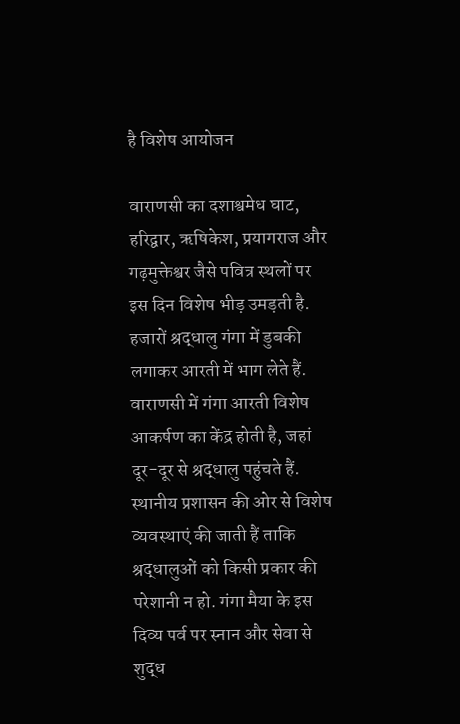है विशेष आयोजन

वाराणसी का दशाश्वमेध घाट, हरिद्वार, ऋषिकेश, प्रयागराज और गढ़मुक्तेश्वर जैसे पवित्र स्थलों पर इस दिन विशेष भीड़ उमड़ती है. हजारों श्रद्धालु गंगा में डुबकी लगाकर आरती में भाग लेते हैं. वाराणसी में गंगा आरती विशेष आकर्षण का केंद्र होती है, जहां दूर-दूर से श्रद्धालु पहुंचते हैं. स्थानीय प्रशासन की ओर से विशेष व्यवस्थाएं की जाती हैं ताकि श्रद्धालुओं को किसी प्रकार की परेशानी न हो. गंगा मैया के इस दिव्य पर्व पर स्नान और सेवा से शुद्ध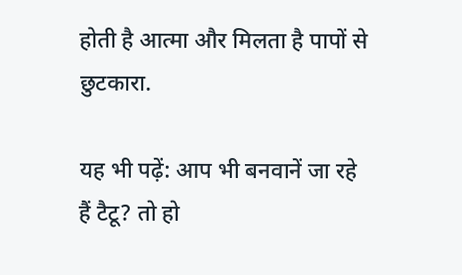होती है आत्मा और मिलता है पापों से छुटकारा.

यह भी पढ़ें: आप भी बनवानें जा रहे हैं टैटू? तो हो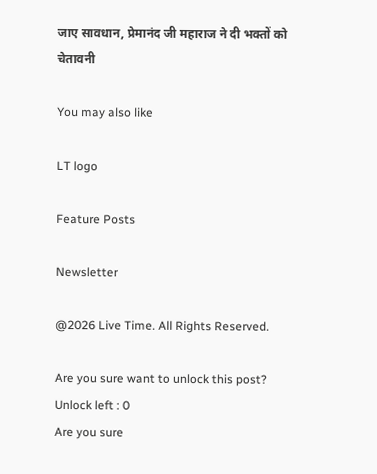जाए सावधान, प्रेमानंद जी महाराज ने दी भक्तों को चेतावनी

You may also like

LT logo

Feature Posts

Newsletter

@2026 Live Time. All Rights Reserved.

Are you sure want to unlock this post?
Unlock left : 0
Are you sure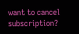want to cancel subscription?